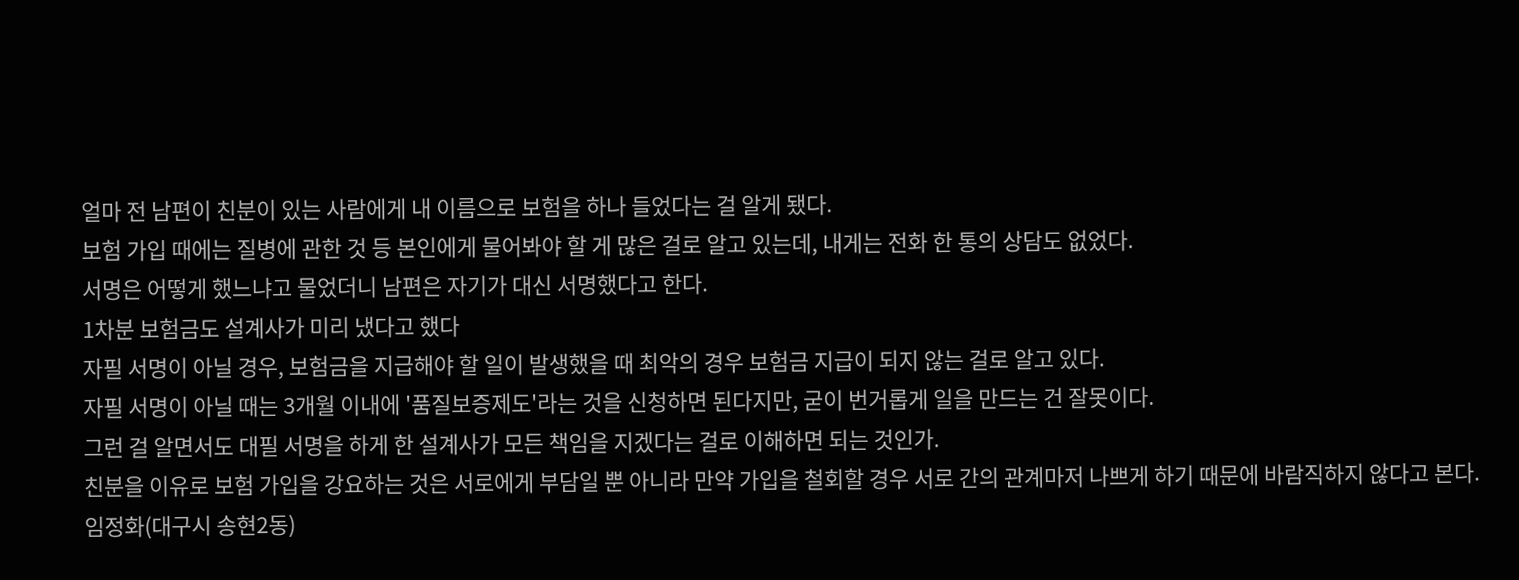얼마 전 남편이 친분이 있는 사람에게 내 이름으로 보험을 하나 들었다는 걸 알게 됐다.
보험 가입 때에는 질병에 관한 것 등 본인에게 물어봐야 할 게 많은 걸로 알고 있는데, 내게는 전화 한 통의 상담도 없었다.
서명은 어떻게 했느냐고 물었더니 남편은 자기가 대신 서명했다고 한다.
1차분 보험금도 설계사가 미리 냈다고 했다
자필 서명이 아닐 경우, 보험금을 지급해야 할 일이 발생했을 때 최악의 경우 보험금 지급이 되지 않는 걸로 알고 있다.
자필 서명이 아닐 때는 3개월 이내에 '품질보증제도'라는 것을 신청하면 된다지만, 굳이 번거롭게 일을 만드는 건 잘못이다.
그런 걸 알면서도 대필 서명을 하게 한 설계사가 모든 책임을 지겠다는 걸로 이해하면 되는 것인가.
친분을 이유로 보험 가입을 강요하는 것은 서로에게 부담일 뿐 아니라 만약 가입을 철회할 경우 서로 간의 관계마저 나쁘게 하기 때문에 바람직하지 않다고 본다.
임정화(대구시 송현2동)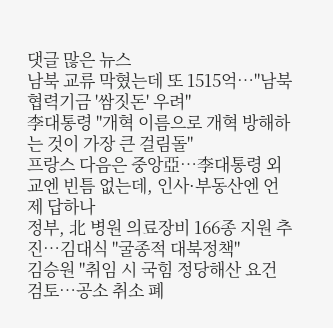댓글 많은 뉴스
남북 교류 막혔는데 또 1515억…"남북협력기금 '쌈짓돈' 우려"
李대통령 "개혁 이름으로 개혁 방해하는 것이 가장 큰 걸림돌"
프랑스 다음은 중앙亞…李대통령 외교엔 빈틈 없는데, 인사·부동산엔 언제 답하나
정부, 北 병원 의료장비 166종 지원 추진…김대식 "굴종적 대북정책"
김승원 "취임 시 국힘 정당해산 요건 검토…공소 취소 폐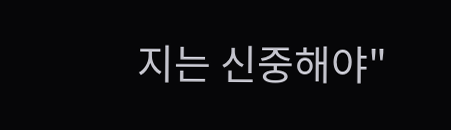지는 신중해야"